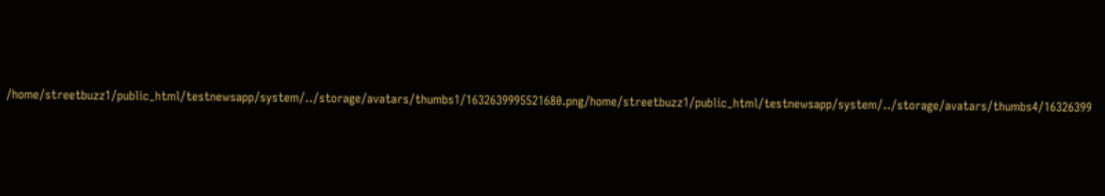/home/streetbuzz1/public_html/testnewsapp/system/../storage/avatars/thumbs1/1632639995521680.png/home/streetbuzz1/public_html/testnewsapp/system/../storage/avatars/thumbs4/16326399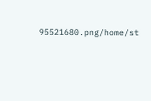95521680.png/home/st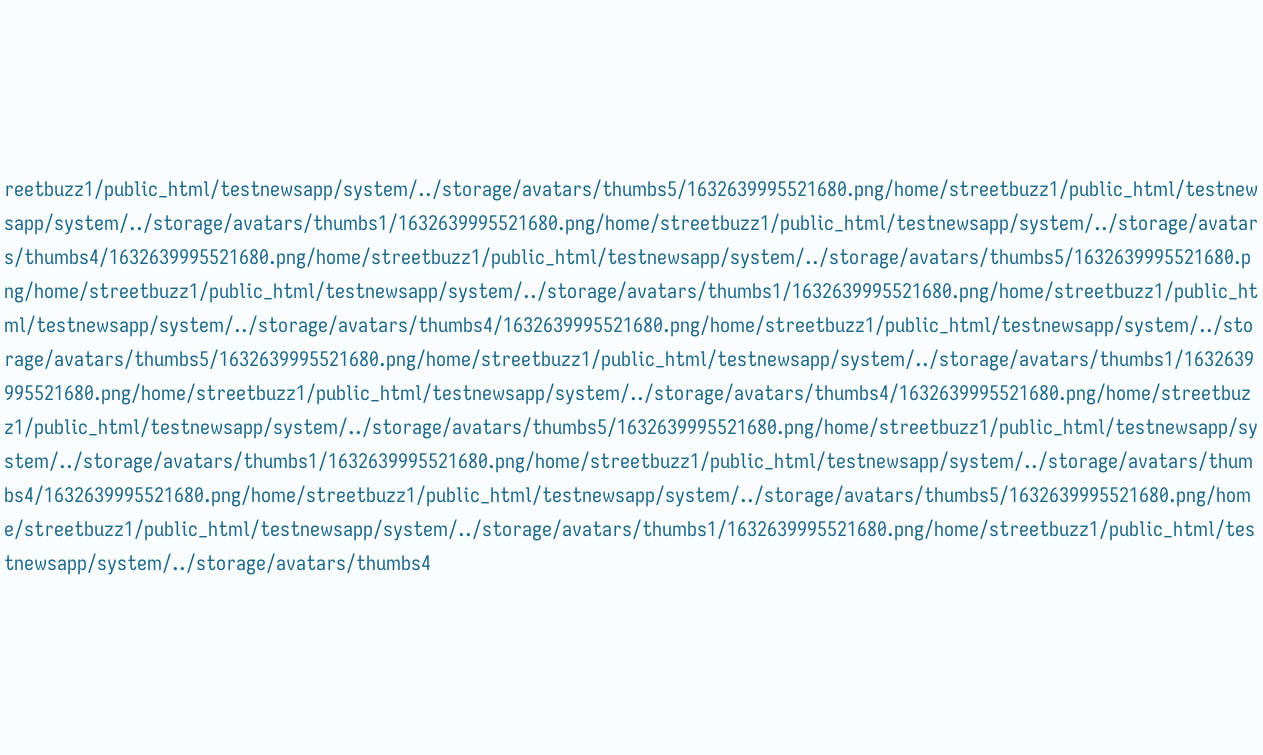reetbuzz1/public_html/testnewsapp/system/../storage/avatars/thumbs5/1632639995521680.png/home/streetbuzz1/public_html/testnewsapp/system/../storage/avatars/thumbs1/1632639995521680.png/home/streetbuzz1/public_html/testnewsapp/system/../storage/avatars/thumbs4/1632639995521680.png/home/streetbuzz1/public_html/testnewsapp/system/../storage/avatars/thumbs5/1632639995521680.png/home/streetbuzz1/public_html/testnewsapp/system/../storage/avatars/thumbs1/1632639995521680.png/home/streetbuzz1/public_html/testnewsapp/system/../storage/avatars/thumbs4/1632639995521680.png/home/streetbuzz1/public_html/testnewsapp/system/../storage/avatars/thumbs5/1632639995521680.png/home/streetbuzz1/public_html/testnewsapp/system/../storage/avatars/thumbs1/1632639995521680.png/home/streetbuzz1/public_html/testnewsapp/system/../storage/avatars/thumbs4/1632639995521680.png/home/streetbuzz1/public_html/testnewsapp/system/../storage/avatars/thumbs5/1632639995521680.png/home/streetbuzz1/public_html/testnewsapp/system/../storage/avatars/thumbs1/1632639995521680.png/home/streetbuzz1/public_html/testnewsapp/system/../storage/avatars/thumbs4/1632639995521680.png/home/streetbuzz1/public_html/testnewsapp/system/../storage/avatars/thumbs5/1632639995521680.png/home/streetbuzz1/public_html/testnewsapp/system/../storage/avatars/thumbs1/1632639995521680.png/home/streetbuzz1/public_html/testnewsapp/system/../storage/avatars/thumbs4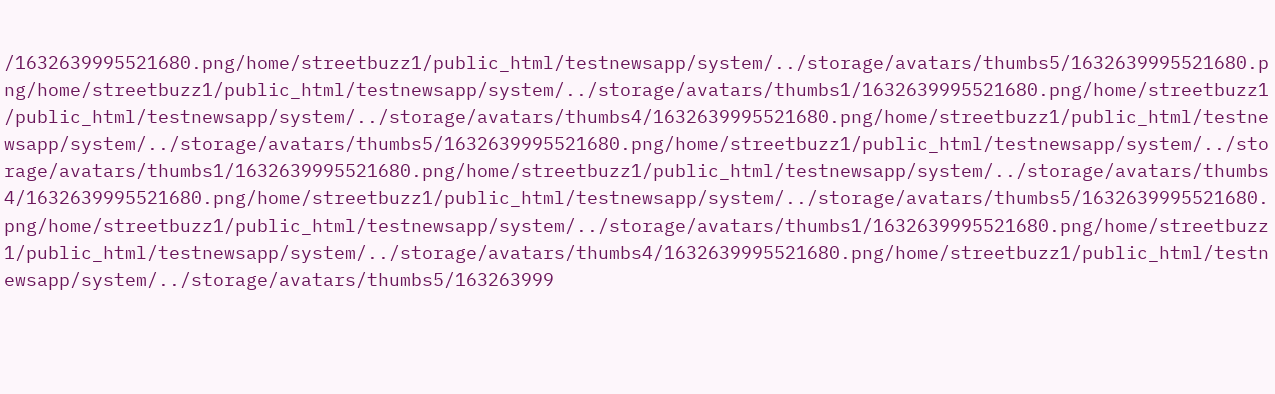/1632639995521680.png/home/streetbuzz1/public_html/testnewsapp/system/../storage/avatars/thumbs5/1632639995521680.png/home/streetbuzz1/public_html/testnewsapp/system/../storage/avatars/thumbs1/1632639995521680.png/home/streetbuzz1/public_html/testnewsapp/system/../storage/avatars/thumbs4/1632639995521680.png/home/streetbuzz1/public_html/testnewsapp/system/../storage/avatars/thumbs5/1632639995521680.png/home/streetbuzz1/public_html/testnewsapp/system/../storage/avatars/thumbs1/1632639995521680.png/home/streetbuzz1/public_html/testnewsapp/system/../storage/avatars/thumbs4/1632639995521680.png/home/streetbuzz1/public_html/testnewsapp/system/../storage/avatars/thumbs5/1632639995521680.png/home/streetbuzz1/public_html/testnewsapp/system/../storage/avatars/thumbs1/1632639995521680.png/home/streetbuzz1/public_html/testnewsapp/system/../storage/avatars/thumbs4/1632639995521680.png/home/streetbuzz1/public_html/testnewsapp/system/../storage/avatars/thumbs5/163263999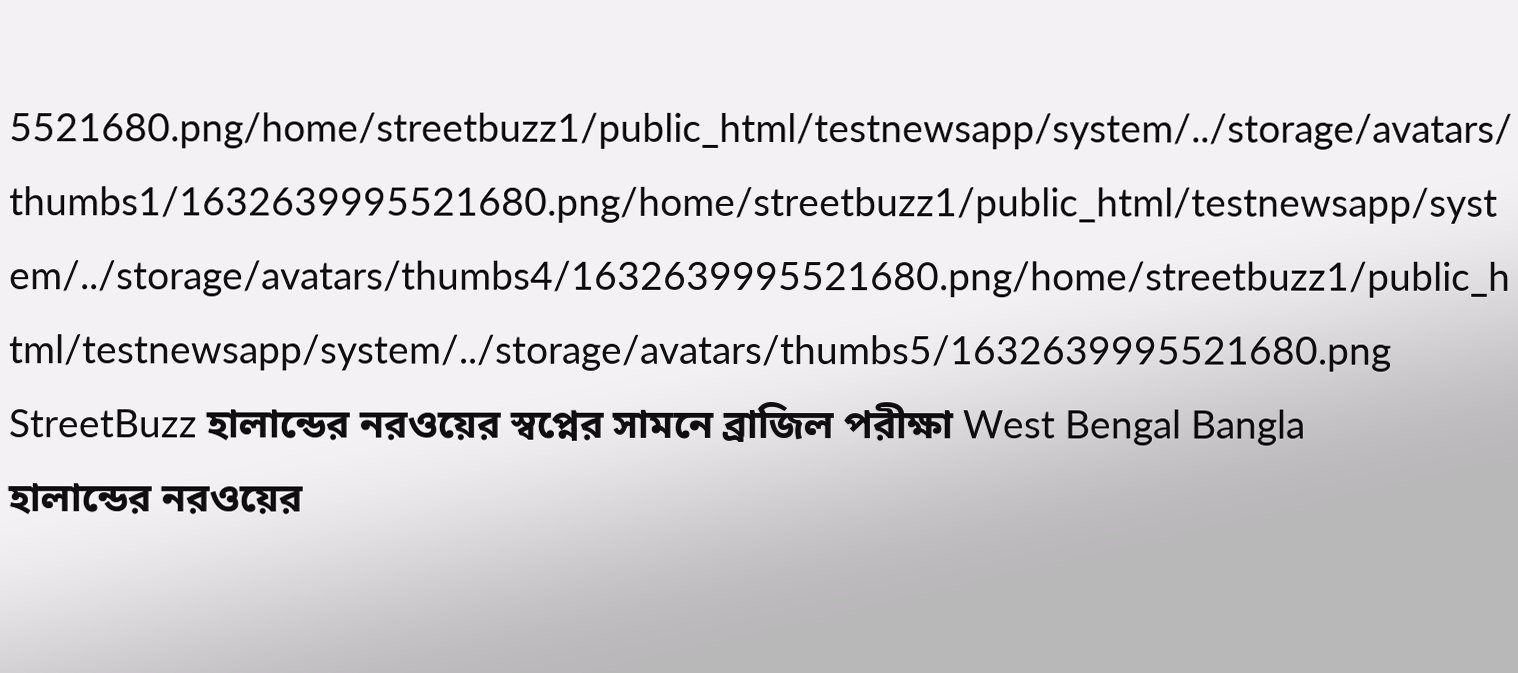5521680.png/home/streetbuzz1/public_html/testnewsapp/system/../storage/avatars/thumbs1/1632639995521680.png/home/streetbuzz1/public_html/testnewsapp/system/../storage/avatars/thumbs4/1632639995521680.png/home/streetbuzz1/public_html/testnewsapp/system/../storage/avatars/thumbs5/1632639995521680.png StreetBuzz হালান্ডের নরওয়ের স্বপ্নের সামনে ব্রাজিল পরীক্ষা West Bengal Bangla
হালান্ডের নরওয়ের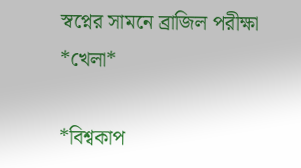স্বপ্নের সামনে ব্রাজিল পরীক্ষা
*খেলা*

*বিশ্বকাপ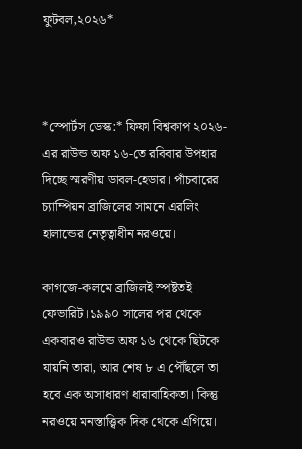ফুটবল,২০২৬*



*স্পোর্টস ডেস্ক:* ফিফা বিশ্বকাপ ২০২৬-এর রাউন্ড অফ ১৬-তে রবিবার উপহার দিচ্ছে স্মরণীয় ডাবল-হেডার। পাঁচবারের চ্যাম্পিয়ন ব্রাজিলের সামনে এরলিং হালান্ডের নেতৃত্বাধীন নরওয়ে।

কাগজে-কলমে ব্রাজিলই স্পষ্টতই ফেভারিট।১৯৯০ সালের পর থেকে একবারও রাউন্ড অফ ১৬ থেকে ছিটকে যায়নি তারা, আর শেষ ৮ এ পৌঁছলে তা হবে এক অসাধারণ ধারাবাহিকতা। কিন্তু নরওয়ে মনস্তাত্ত্বিক দিক থেকে এগিয়ে।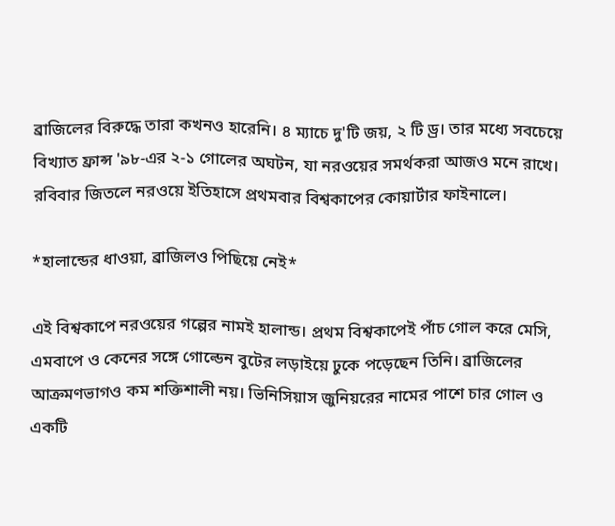ব্রাজিলের বিরুদ্ধে তারা কখনও হারেনি। ৪ ম্যাচে দু'টি জয়, ২ টি ড্র। তার মধ্যে সবচেয়ে বিখ্যাত ফ্রান্স '৯৮-এর ২-১ গোলের অঘটন, যা নরওয়ের সমর্থকরা আজও মনে রাখে। রবিবার জিতলে নরওয়ে ইতিহাসে প্রথমবার বিশ্বকাপের কোয়ার্টার ফাইনালে।

*হালান্ডের ধাওয়া, ব্রাজিলও পিছিয়ে নেই*

এই বিশ্বকাপে নরওয়ের গল্পের নামই হালান্ড। প্রথম বিশ্বকাপেই পাঁচ গোল করে মেসি, এমবাপে ও কেনের সঙ্গে গোল্ডেন বুটের লড়াইয়ে ঢুকে পড়েছেন তিনি। ব্রাজিলের আক্রমণভাগও কম শক্তিশালী নয়। ভিনিসিয়াস জুনিয়রের নামের পাশে চার গোল ও একটি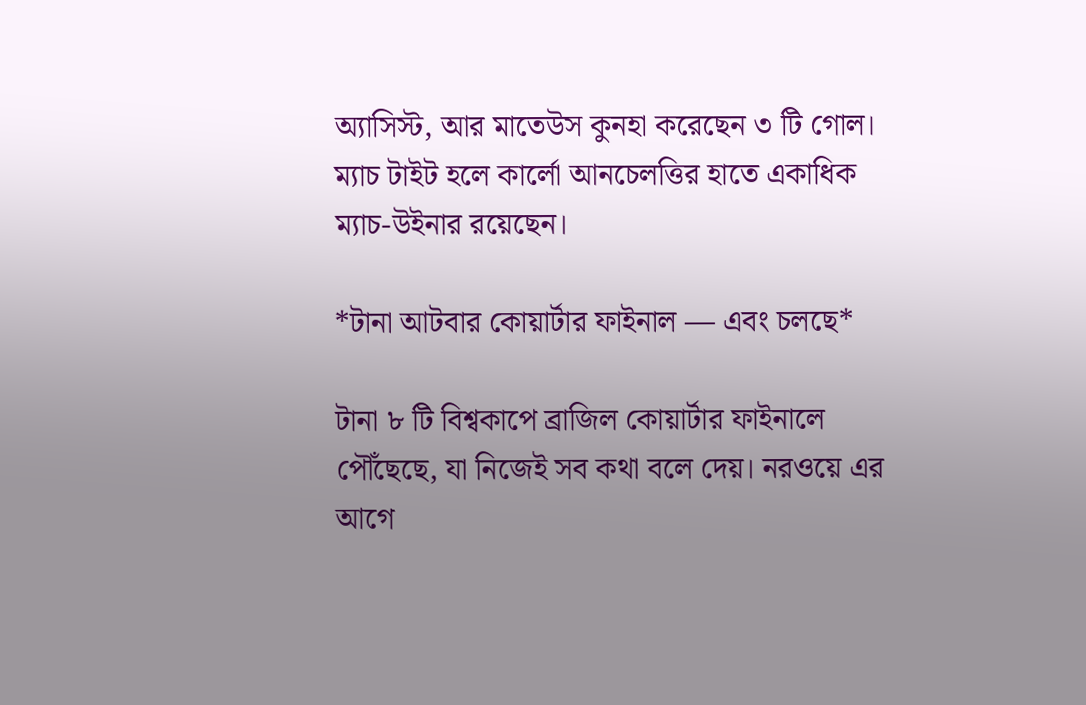অ্যাসিস্ট, আর মাতেউস কুনহা করেছেন ৩ টি গোল। ম্যাচ টাইট হলে কার্লো আনচেলত্তির হাতে একাধিক ম্যাচ-উইনার রয়েছেন।

*টানা আটবার কোয়ার্টার ফাইনাল — এবং চলছে*

টানা ৮ টি বিশ্বকাপে ব্রাজিল কোয়ার্টার ফাইনালে পৌঁছেছে, যা নিজেই সব কথা বলে দেয়। নরওয়ে এর আগে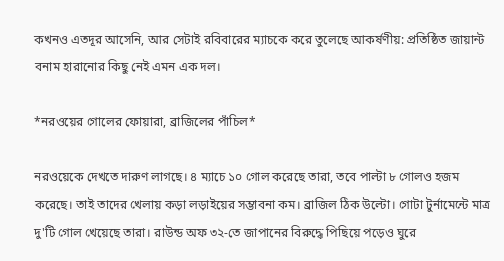কখনও এতদূর আসেনি, আর সেটাই রবিবারের ম্যাচকে করে তুলেছে আকর্ষণীয়: প্রতিষ্ঠিত জায়ান্ট বনাম হারানোর কিছু নেই এমন এক দল।

*নরওয়ের গোলের ফোয়ারা, ব্রাজিলের পাঁচিল*

নরওয়েকে দেখতে দারুণ লাগছে। ৪ ম্যাচে ১০ গোল করেছে তারা, তবে পাল্টা ৮ গোলও হজম করেছে। তাই তাদের খেলায় কড়া লড়াইয়ের সম্ভাবনা কম। ব্রাজিল ঠিক উল্টো। গোটা টুর্নামেন্টে মাত্র দু'টি গোল খেয়েছে তারা। রাউন্ড অফ ৩২-তে জাপানের বিরুদ্ধে পিছিয়ে পড়েও ঘুরে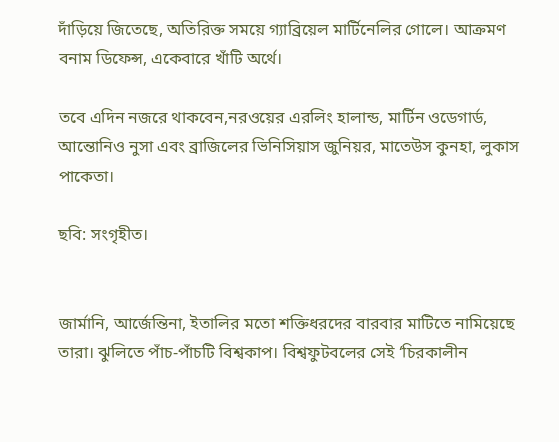দাঁড়িয়ে জিতেছে, অতিরিক্ত সময়ে গ্যাব্রিয়েল মার্টিনেলির গোলে। আক্রমণ বনাম ডিফেন্স, একেবারে খাঁটি অর্থে।

তবে এদিন নজরে থাকবেন,নরওয়ের এরলিং হালান্ড, মার্টিন ওডেগার্ড, আন্তোনিও নুসা এবং ব্রাজিলের ভিনিসিয়াস জুনিয়র, মাতেউস কুনহা, লুকাস পাকেতা।

ছবি: সংগৃহীত।


জার্মানি, আর্জেন্তিনা, ইতালির মতো শক্তিধরদের বারবার মাটিতে নামিয়েছে তারা। ঝুলিতে পাঁচ-পাঁচটি বিশ্বকাপ। বিশ্বফুটবলের সেই ‘চিরকালীন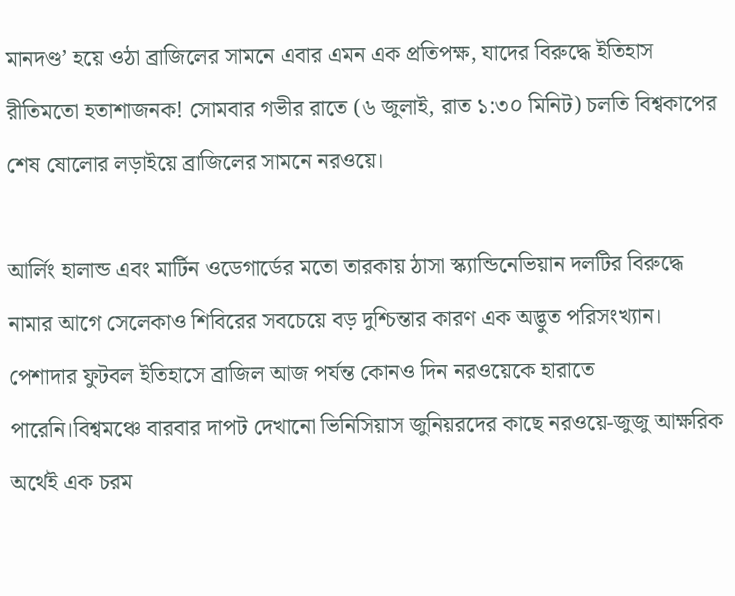মানদণ্ড’ হয়ে ওঠা ব্রাজিলের সামনে এবার এমন এক প্রতিপক্ষ, যাদের বিরুদ্ধে ইতিহাস রীতিমতো হতাশাজনক! সোমবার গভীর রাতে (৬ জুলাই, রাত ১:৩০ মিনিট) চলতি বিশ্বকাপের শেষ ষোলোর লড়াইয়ে ব্রাজিলের সামনে নরওয়ে।

আর্লিং হালান্ড এবং মার্টিন ওডেগার্ডের মতো তারকায় ঠাসা স্ক্যান্ডিনেভিয়ান দলটির বিরুদ্ধে নামার আগে সেলেকাও শিবিরের সবচেয়ে বড় দুশ্চিন্তার কারণ এক অদ্ভুত পরিসংখ্যান। পেশাদার ফুটবল ইতিহাসে ব্রাজিল আজ পর্যন্ত কোনও দিন নরওয়েকে হারাতে পারেনি।বিশ্বমঞ্চে বারবার দাপট দেখানো ভিনিসিয়াস জুনিয়রদের কাছে নরওয়ে-জুজু আক্ষরিক অর্থেই এক চরম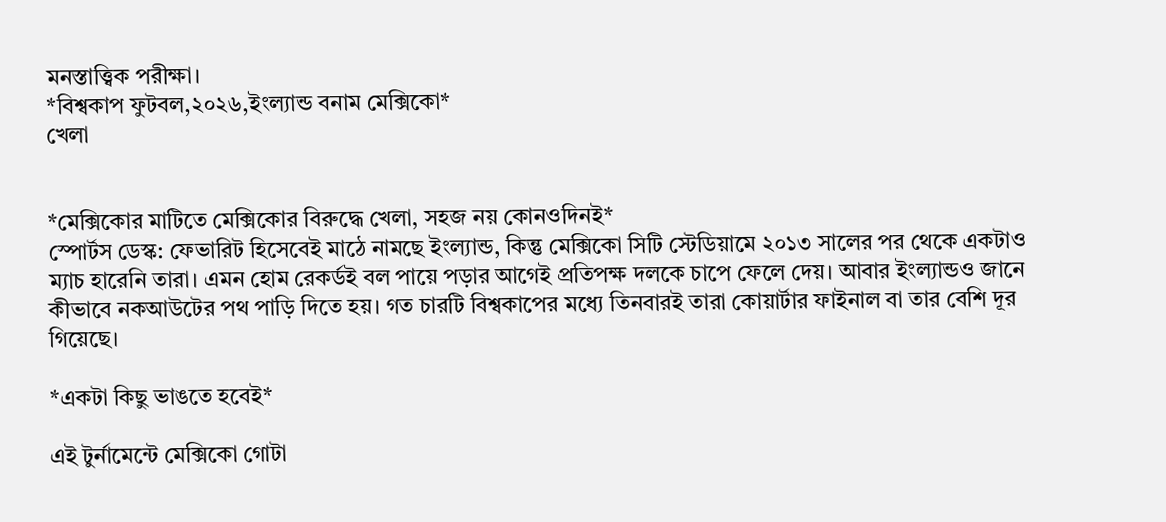মনস্তাত্ত্বিক পরীক্ষা।
*বিশ্বকাপ ফুটবল,২০২৬,ইংল্যান্ড বনাম মেক্সিকো*
খেলা


*মেক্সিকোর মাটিতে মেক্সিকোর বিরুদ্ধে খেলা, সহজ নয় কোনওদিনই*
স্পোর্টস ডেস্ক: ফেভারিট হিসেবেই মাঠে নামছে ইংল্যান্ড, কিন্তু মেক্সিকো সিটি স্টেডিয়ামে ২০১৩ সালের পর থেকে একটাও ম্যাচ হারেনি তারা। এমন হোম রেকর্ডই বল পায়ে পড়ার আগেই প্রতিপক্ষ দলকে চাপে ফেলে দেয়। আবার ইংল্যান্ডও জানে কীভাবে নকআউটের পথ পাড়ি দিতে হয়। গত চারটি বিশ্বকাপের মধ্যে তিনবারই তারা কোয়ার্টার ফাইনাল বা তার বেশি দূর গিয়েছে।

*একটা কিছু ভাঙতে হবেই*

এই টুর্নামেন্টে মেক্সিকো গোটা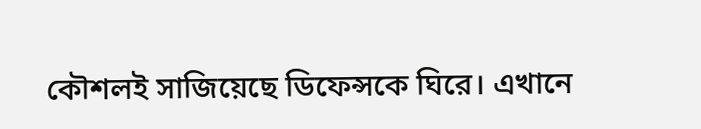কৌশলই সাজিয়েছে ডিফেন্সকে ঘিরে। এখানে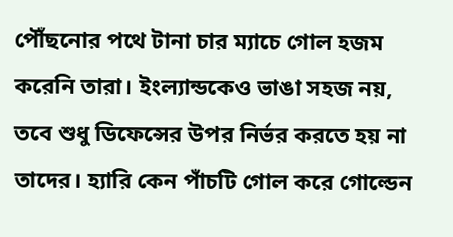পৌঁছনোর পথে টানা চার ম্যাচে গোল হজম করেনি তারা। ইংল্যান্ডকেও ভাঙা সহজ নয়, তবে শুধু ডিফেন্সের উপর নির্ভর করতে হয় না তাদের। হ্যারি কেন পাঁচটি গোল করে গোল্ডেন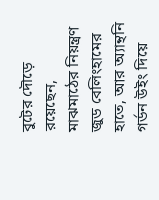বুটের দৌড়ে রয়েছেন, মাঝমাঠের নিয়ন্ত্রণ জুড বেলিংহামের হাতে, আর অ্যান্থনি গর্ডন উইং দিয়ে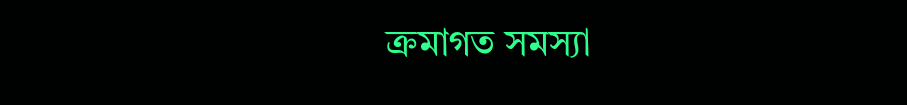ক্রমাগত সমস্যা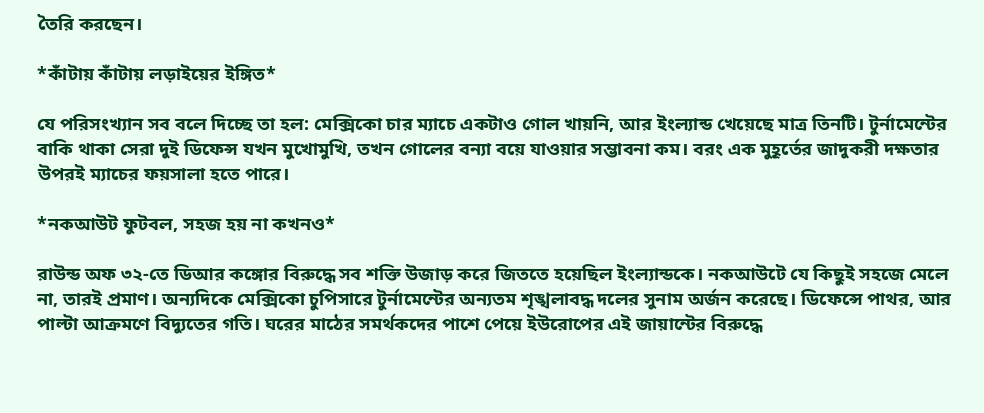তৈরি করছেন।

*কাঁটায় কাঁটায় লড়াইয়ের ইঙ্গিত*

যে পরিসংখ্যান সব বলে দিচ্ছে তা হল: মেক্সিকো চার ম্যাচে একটাও গোল খায়নি, আর ইংল্যান্ড খেয়েছে মাত্র তিনটি। টুর্নামেন্টের বাকি থাকা সেরা দুই ডিফেন্স যখন মুখোমুখি, তখন গোলের বন্যা বয়ে যাওয়ার সম্ভাবনা কম। বরং এক মুহূর্তের জাদুকরী দক্ষতার উপরই ম্যাচের ফয়সালা হতে পারে।

*নকআউট ফুটবল, সহজ হয় না কখনও*

রাউন্ড অফ ৩২-তে ডিআর কঙ্গোর বিরুদ্ধে সব শক্তি উজাড় করে জিততে হয়েছিল ইংল্যান্ডকে। নকআউটে যে কিছুই সহজে মেলে না, তারই প্রমাণ। অন্যদিকে মেক্সিকো চুপিসারে টুর্নামেন্টের অন্যতম শৃঙ্খলাবদ্ধ দলের সুনাম অর্জন করেছে। ডিফেন্সে পাথর, আর পাল্টা আক্রমণে বিদ্যুতের গতি। ঘরের মাঠের সমর্থকদের পাশে পেয়ে ইউরোপের এই জায়ান্টের বিরুদ্ধে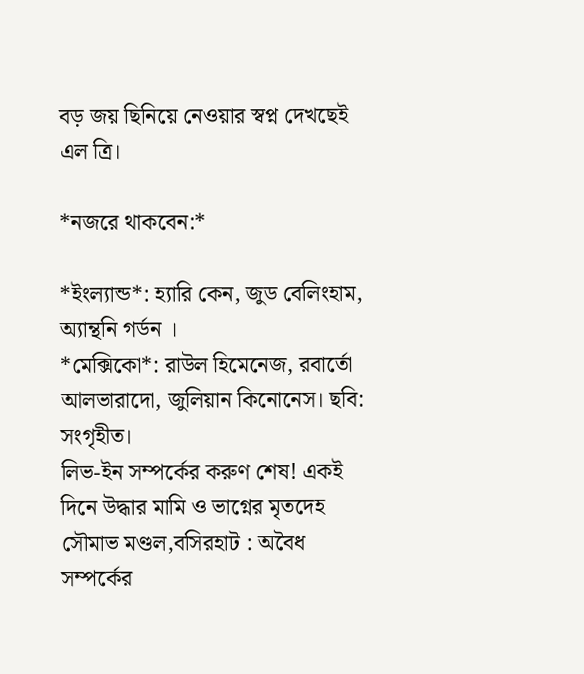বড় জয় ছিনিয়ে নেওয়ার স্বপ্ন দেখছেই এল ত্রি।

*নজরে থাকবেন:*

*ইংল্যান্ড*: হ্যারি কেন, জুড বেলিংহাম, অ্যান্থনি গর্ডন ।
*মেক্সিকো*: রাউল হিমেনেজ, রবার্তো আলভারাদো, জুলিয়ান কিনোনেস। ছবি: সংগৃহীত।
লিভ-ইন সম্পর্কের করুণ শেষ! একই দিনে উদ্ধার মামি ও ভাগ্নের মৃতদেহ
সৌমাভ মণ্ডল,বসিরহাট : অবৈধ সম্পর্কের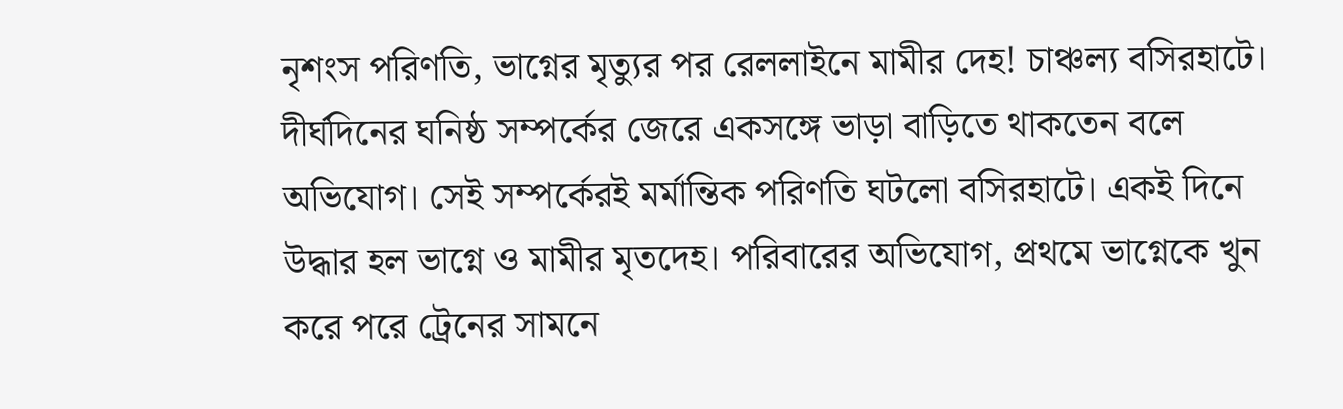নৃশংস পরিণতি, ভাগ্নের মৃত্যুর পর রেললাইনে মামীর দেহ! চাঞ্চল্য বসিরহাটে। দীর্ঘদিনের ঘনিষ্ঠ সম্পর্কের জেরে একসঙ্গে ভাড়া বাড়িতে থাকতেন বলে অভিযোগ। সেই সম্পর্কেরই মর্মান্তিক পরিণতি ঘটলো বসিরহাটে। একই দিনে উদ্ধার হল ভাগ্নে ও মামীর মৃতদেহ। পরিবারের অভিযোগ, প্রথমে ভাগ্নেকে খুন করে পরে ট্রেনের সামনে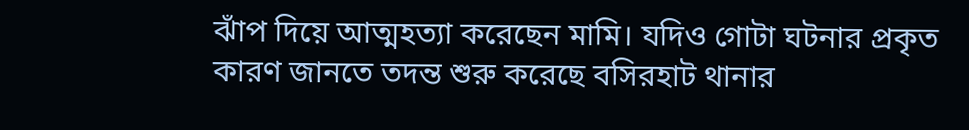ঝাঁপ দিয়ে আত্মহত্যা করেছেন মামি। যদিও গোটা ঘটনার প্রকৃত কারণ জানতে তদন্ত শুরু করেছে বসিরহাট থানার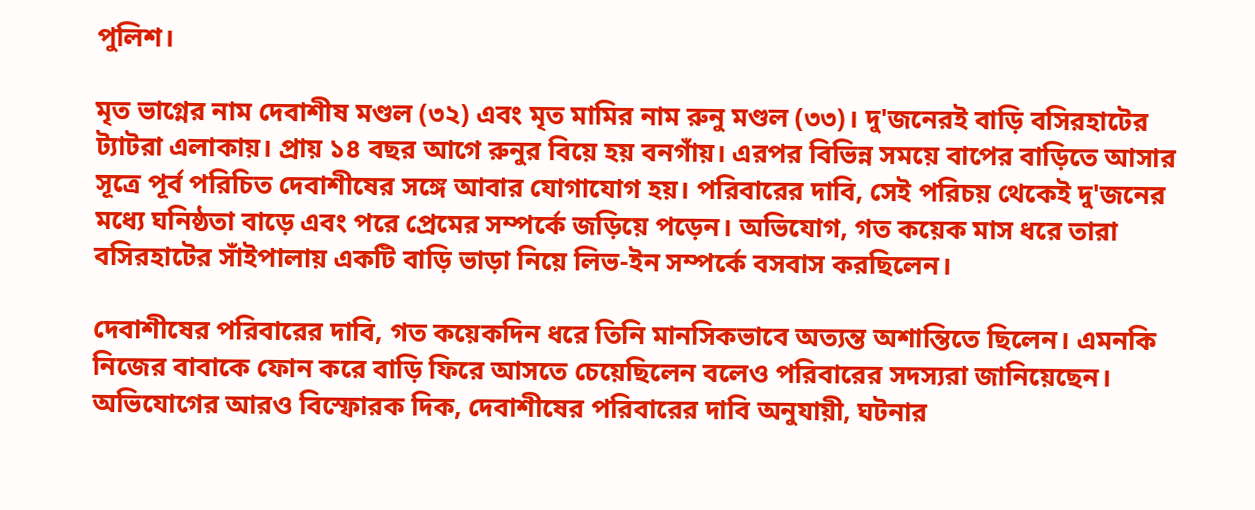পুলিশ।

মৃত ভাগ্নের নাম দেবাশীষ মণ্ডল (৩২) এবং মৃত মামির নাম রুনু মণ্ডল (৩৩)। দু'জনেরই বাড়ি বসিরহাটের ট্যাটরা এলাকায়। প্রায় ১৪ বছর আগে রুনুর বিয়ে হয় বনগাঁয়। এরপর বিভিন্ন সময়ে বাপের বাড়িতে আসার সূত্রে পূর্ব পরিচিত দেবাশীষের সঙ্গে আবার যোগাযোগ হয়। পরিবারের দাবি, সেই পরিচয় থেকেই দু'জনের মধ্যে ঘনিষ্ঠতা বাড়ে এবং পরে প্রেমের সম্পর্কে জড়িয়ে পড়েন। অভিযোগ, গত কয়েক মাস ধরে তারা বসিরহাটের সাঁইপালায় একটি বাড়ি ভাড়া নিয়ে লিভ-ইন সম্পর্কে বসবাস করছিলেন।

দেবাশীষের পরিবারের দাবি, গত কয়েকদিন ধরে তিনি মানসিকভাবে অত্যন্ত অশান্তিতে ছিলেন। এমনকি নিজের বাবাকে ফোন করে বাড়ি ফিরে আসতে চেয়েছিলেন বলেও পরিবারের সদস্যরা জানিয়েছেন।
অভিযোগের আরও বিস্ফোরক দিক, দেবাশীষের পরিবারের দাবি অনুযায়ী, ঘটনার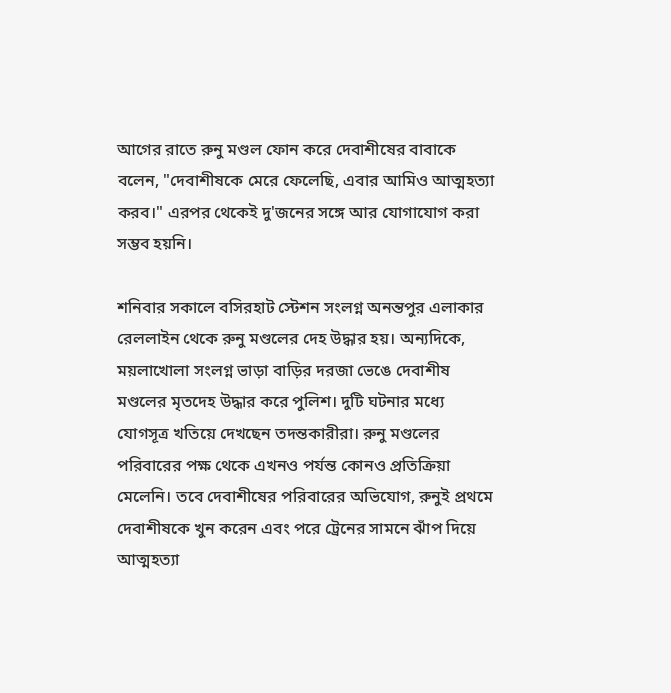আগের রাতে রুনু মণ্ডল ফোন করে দেবাশীষের বাবাকে বলেন, "দেবাশীষকে মেরে ফেলেছি, এবার আমিও আত্মহত্যা করব।" এরপর থেকেই দু'জনের সঙ্গে আর যোগাযোগ করা সম্ভব হয়নি।

শনিবার সকালে বসিরহাট স্টেশন সংলগ্ন অনন্তপুর এলাকার রেললাইন থেকে রুনু মণ্ডলের দেহ উদ্ধার হয়। অন্যদিকে, ময়লাখোলা সংলগ্ন ভাড়া বাড়ির দরজা ভেঙে দেবাশীষ মণ্ডলের মৃতদেহ উদ্ধার করে পুলিশ। দুটি ঘটনার মধ্যে যোগসূত্র খতিয়ে দেখছেন তদন্তকারীরা। রুনু মণ্ডলের পরিবারের পক্ষ থেকে এখনও পর্যন্ত কোনও প্রতিক্রিয়া মেলেনি। তবে দেবাশীষের পরিবারের অভিযোগ, রুনুই প্রথমে দেবাশীষকে খুন করেন এবং পরে ট্রেনের সামনে ঝাঁপ দিয়ে আত্মহত্যা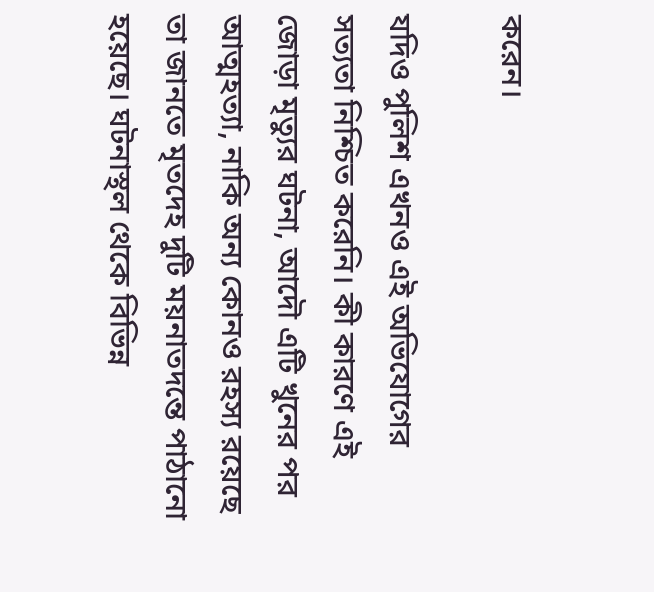করেন।

যদিও পুলিশ এখনও এই অভিযোগের সত্যতা নিশ্চিত করেনি। কী কারণে এই জোড়া মৃত্যুর ঘটনা, আদৌ এটি খুনের পর আত্মহত্যা, নাকি অন্য কোনও রহস্য রয়েছে তা জানতে মৃতদেহ দুটি ময়নাতদন্তে পাঠানো হয়েছে। ঘটনাস্থল থেকে বিভিন্ন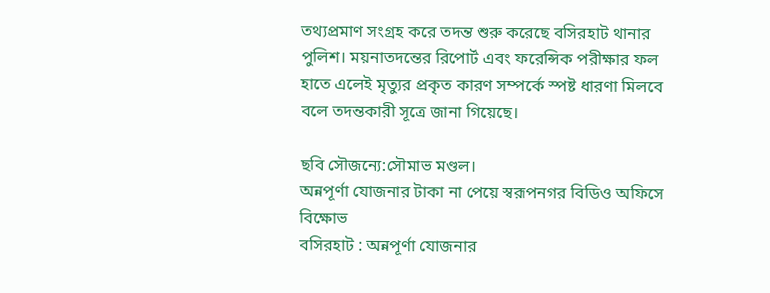তথ্যপ্রমাণ সংগ্রহ করে তদন্ত শুরু করেছে বসিরহাট থানার পুলিশ। ময়নাতদন্তের রিপোর্ট এবং ফরেন্সিক পরীক্ষার ফল হাতে এলেই মৃত্যুর প্রকৃত কারণ সম্পর্কে স্পষ্ট ধারণা মিলবে বলে তদন্তকারী সূত্রে জানা গিয়েছে।

ছবি সৌজন্যে:সৌমাভ মণ্ডল।
অন্নপূর্ণা যোজনার টাকা না পেয়ে স্বরূপনগর বিডিও অফিসে বিক্ষোভ
বসিরহাট : অন্নপূর্ণা যোজনার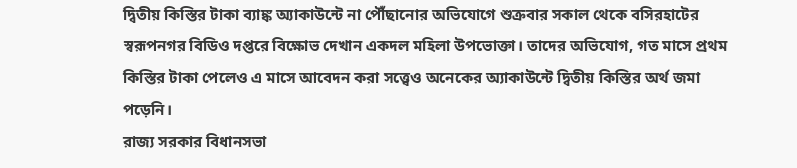দ্বিতীয় কিস্তির টাকা ব্যাঙ্ক অ্যাকাউন্টে না পৌঁছানোর অভিযোগে শুক্রবার সকাল থেকে বসিরহাটের স্বরূপনগর বিডিও দপ্তরে বিক্ষোভ দেখান একদল মহিলা উপভোক্তা। তাদের অভিযোগ, গত মাসে প্রথম কিস্তির টাকা পেলেও এ মাসে আবেদন করা সত্ত্বেও অনেকের অ্যাকাউন্টে দ্বিতীয় কিস্তির অর্থ জমা পড়েনি।
রাজ্য সরকার বিধানসভা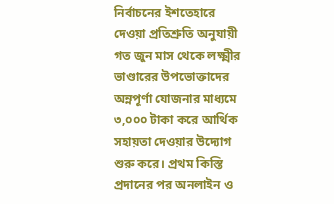নির্বাচনের ইশতেহারে দেওয়া প্রতিশ্রুতি অনুযায়ী গত জুন মাস থেকে লক্ষ্মীর ভাণ্ডারের উপভোক্তাদের অন্নপূর্ণা যোজনার মাধ্যমে ৩,০০০ টাকা করে আর্থিক সহায়তা দেওয়ার উদ্যোগ শুরু করে। প্রথম কিস্তি প্রদানের পর অনলাইন ও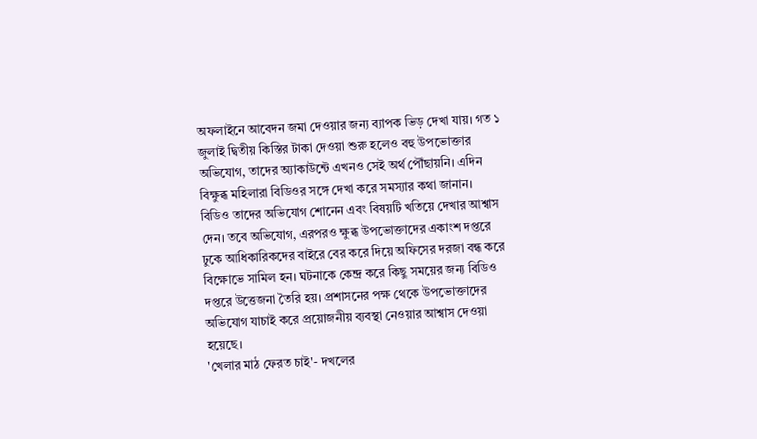অফলাইনে আবেদন জমা দেওয়ার জন্য ব্যাপক ভিড় দেখা যায়। গত ১ জুলাই দ্বিতীয় কিস্তির টাকা দেওয়া শুরু হলেও বহু উপভোক্তার অভিযোগ, তাদের অ্যাকাউন্টে এখনও সেই অর্থ পৌঁছায়নি। এদিন বিক্ষুব্ধ মহিলারা বিডিওর সঙ্গে দেখা করে সমস্যার কথা জানান। বিডিও তাদের অভিযোগ শোনেন এবং বিষয়টি খতিয়ে দেখার আশ্বাস দেন। তবে অভিযোগ, এরপরও ক্ষুব্ধ উপভোক্তাদের একাংশ দপ্তরে ঢুকে আধিকারিকদের বাইরে বের করে দিয়ে অফিসের দরজা বন্ধ করে বিক্ষোভে সামিল হন। ঘটনাকে কেন্দ্র করে কিছু সময়ের জন্য বিডিও দপ্তরে উত্তেজনা তৈরি হয়। প্রশাসনের পক্ষ থেকে উপভোক্তাদের অভিযোগ যাচাই করে প্রয়োজনীয় ব্যবস্থা নেওয়ার আশ্বাস দেওয়া হয়েছে।
'খেলার মাঠ ফেরত চাই'- দখলের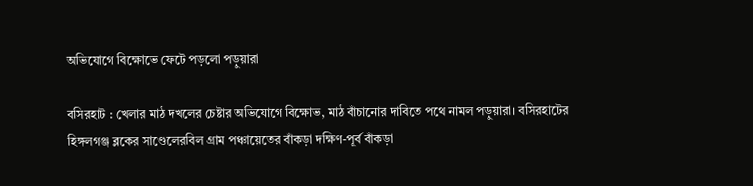অভিযোগে বিক্ষোভে ফেটে পড়লো পড়ুয়ারা

বসিরহাট : খেলার মাঠ দখলের চেষ্টার অভিযোগে বিক্ষোভ, মাঠ বাঁচানোর দাবিতে পথে নামল পড়ুয়ারা। বসিরহাটের হিঙ্গলগঞ্জ ব্লকের সাণ্ডেলেরবিল গ্রাম পঞ্চায়েতের বাঁকড়া দক্ষিণ-পূর্ব বাঁকড়া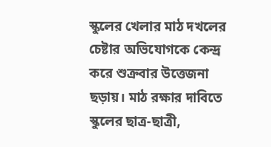স্কুলের খেলার মাঠ দখলের চেষ্টার অভিযোগকে কেন্দ্র করে শুক্রবার উত্তেজনা ছড়ায়। মাঠ রক্ষার দাবিতে স্কুলের ছাত্র-ছাত্রী,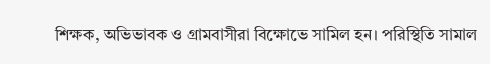শিক্ষক, অভিভাবক ও গ্রামবাসীরা বিক্ষোভে সামিল হন। পরিস্থিতি সামাল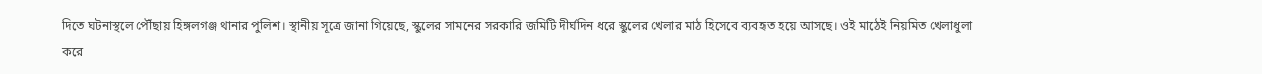দিতে ঘটনাস্থলে পৌঁছায় হিঙ্গলগঞ্জ থানার পুলিশ। স্থানীয় সূত্রে জানা গিয়েছে, স্কুলের সামনের সরকারি জমিটি দীর্ঘদিন ধরে স্কুলের খেলার মাঠ হিসেবে ব্যবহৃত হয়ে আসছে। ওই মাঠেই নিয়মিত খেলাধুলা করে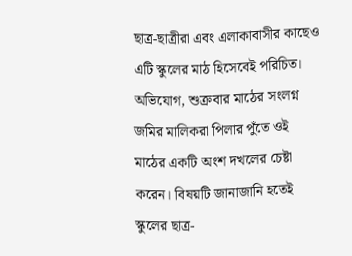ছাত্র-ছাত্রীরা এবং এলাকাবাসীর কাছেও এটি স্কুলের মাঠ হিসেবেই পরিচিত। অভিযোগ, শুক্রবার মাঠের সংলগ্ন জমির মালিকরা পিলার পুঁতে ওই মাঠের একটি অংশ দখলের চেষ্টা করেন। বিষয়টি জানাজানি হতেই স্কুলের ছাত্র-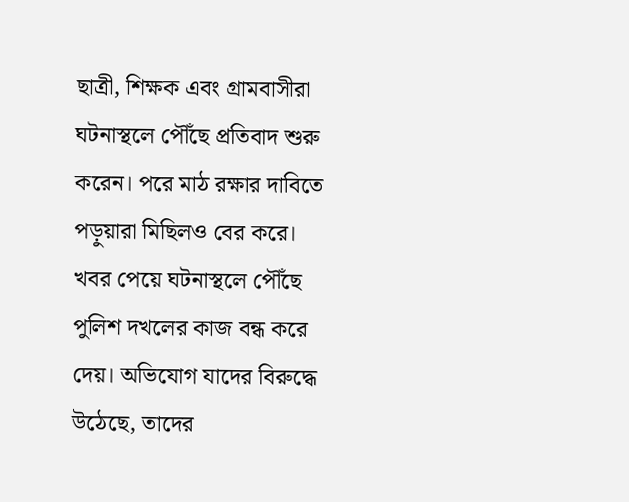ছাত্রী, শিক্ষক এবং গ্রামবাসীরা ঘটনাস্থলে পৌঁছে প্রতিবাদ শুরু করেন। পরে মাঠ রক্ষার দাবিতে পড়ুয়ারা মিছিলও বের করে।
খবর পেয়ে ঘটনাস্থলে পৌঁছে পুলিশ দখলের কাজ বন্ধ করে দেয়। অভিযোগ যাদের বিরুদ্ধে উঠেছে, তাদের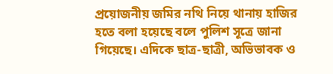প্রয়োজনীয় জমির নথি নিয়ে থানায় হাজির হতে বলা হয়েছে বলে পুলিশ সূত্রে জানা গিয়েছে। এদিকে ছাত্র-ছাত্রী, অভিভাবক ও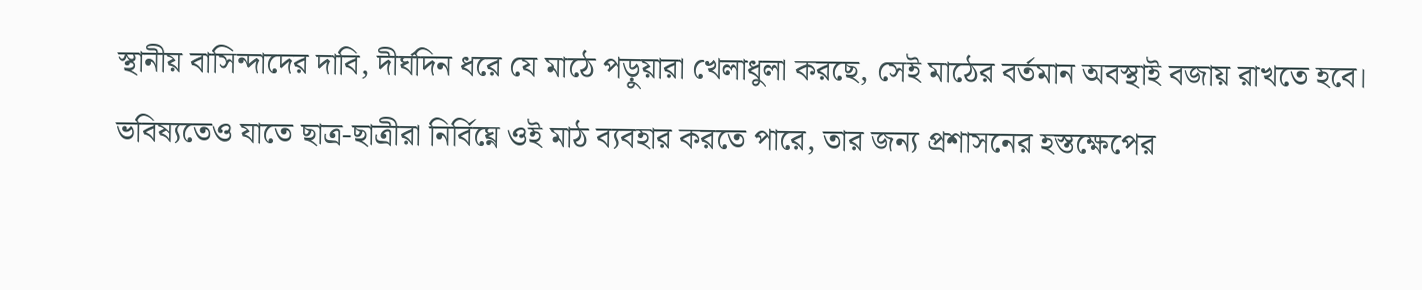স্থানীয় বাসিন্দাদের দাবি, দীর্ঘদিন ধরে যে মাঠে পড়ুয়ারা খেলাধুলা করছে, সেই মাঠের বর্তমান অবস্থাই বজায় রাখতে হবে। ভবিষ্যতেও যাতে ছাত্র-ছাত্রীরা নির্বিঘ্নে ওই মাঠ ব্যবহার করতে পারে, তার জন্য প্রশাসনের হস্তক্ষেপের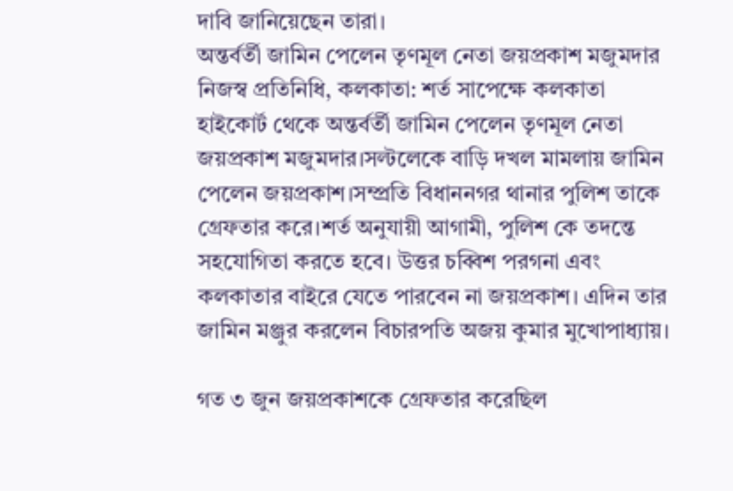দাবি জানিয়েছেন তারা।
অন্তর্বর্তী জামিন পেলেন তৃণমূল নেতা জয়প্রকাশ মজুমদার
নিজস্ব প্রতিনিধি, কলকাতা: শর্ত সাপেক্ষে কলকাতা হাইকোর্ট থেকে অন্তর্বর্তী জামিন পেলেন তৃণমূল নেতা জয়প্রকাশ মজুমদার।সল্টলেকে বাড়ি দখল মামলায় জামিন পেলেন জয়প্রকাশ।সম্প্রতি বিধাননগর থানার পুলিশ তাকে গ্রেফতার করে।শর্ত অনুযায়ী আগামী, পুলিশ কে তদন্তে সহযোগিতা করতে হবে। উত্তর চব্বিশ পরগনা এবং কলকাতার বাইরে যেতে পারবেন না জয়প্রকাশ। এদিন তার
জামিন মঞ্জুর করলেন বিচারপতি অজয় কুমার মুখোপাধ্যায়।

গত ৩ জুন জয়প্রকাশকে গ্রেফতার করেছিল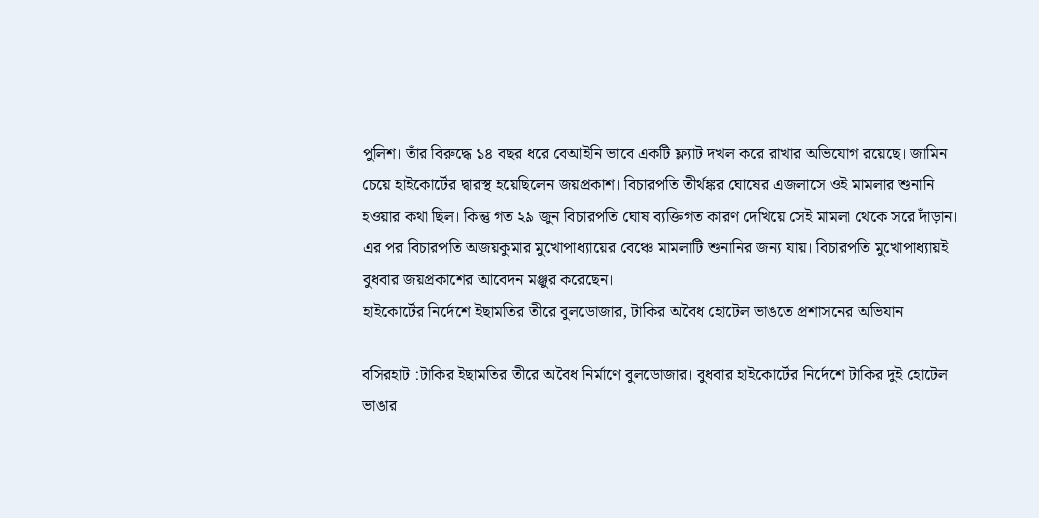পুলিশ। তাঁর বিরুদ্ধে ১৪ বছর ধরে বেআইনি ভাবে একটি ফ্ল্যাট দখল করে রাখার অভিযোগ রয়েছে। জামিন চেয়ে হাইকোর্টের দ্বারস্থ হয়েছিলেন জয়প্রকাশ। বিচারপতি তীর্থঙ্কর ঘোষের এজলাসে ওই মামলার শুনানি হওয়ার কথা ছিল। কিন্তু গত ২৯ জুন বিচারপতি ঘোষ ব্যক্তিগত কারণ দেখিয়ে সেই মামলা থেকে সরে দাঁড়ান। এর পর বিচারপতি অজয়কুমার মুখোপাধ্যায়ের বেঞ্চে মামলাটি শুনানির জন্য যায়। বিচারপতি মুখোপাধ্যায়ই বুধবার জয়প্রকাশের আবেদন মঞ্জুর করেছেন।
হাইকোর্টের নির্দেশে ইছামতির তীরে বুলডোজার, টাকির অবৈধ হোটেল ভাঙতে প্রশাসনের অভিযান

বসিরহাট :টাকির ইছামতির তীরে অবৈধ নির্মাণে বুলডোজার। বুধবার হাইকোর্টের নির্দেশে টাকির দুই হোটেল ভাঙার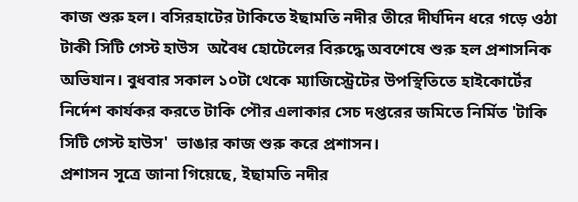কাজ শুরু হল। বসিরহাটের টাকিতে ইছামতি নদীর তীরে দীর্ঘদিন ধরে গড়ে ওঠা টাকী সিটি গেস্ট হাউস  অবৈধ হোটেলের বিরুদ্ধে অবশেষে শুরু হল প্রশাসনিক অভিযান। বুধবার সকাল ১০টা থেকে ম্যাজিস্ট্রেটের উপস্থিতিতে হাইকোর্টের নির্দেশ কার্যকর করতে টাকি পৌর এলাকার সেচ দপ্তরের জমিতে নির্মিত 'টাকি সিটি গেস্ট হাউস'  ভাঙার কাজ শুরু করে প্রশাসন।
প্রশাসন সূত্রে জানা গিয়েছে, ইছামতি নদীর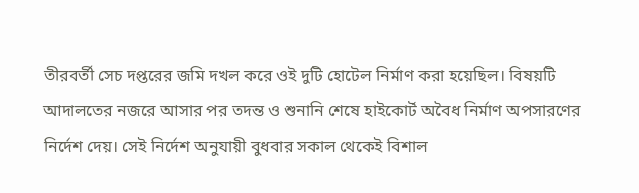তীরবর্তী সেচ দপ্তরের জমি দখল করে ওই দুটি হোটেল নির্মাণ করা হয়েছিল। বিষয়টি আদালতের নজরে আসার পর তদন্ত ও শুনানি শেষে হাইকোর্ট অবৈধ নির্মাণ অপসারণের নির্দেশ দেয়। সেই নির্দেশ অনুযায়ী বুধবার সকাল থেকেই বিশাল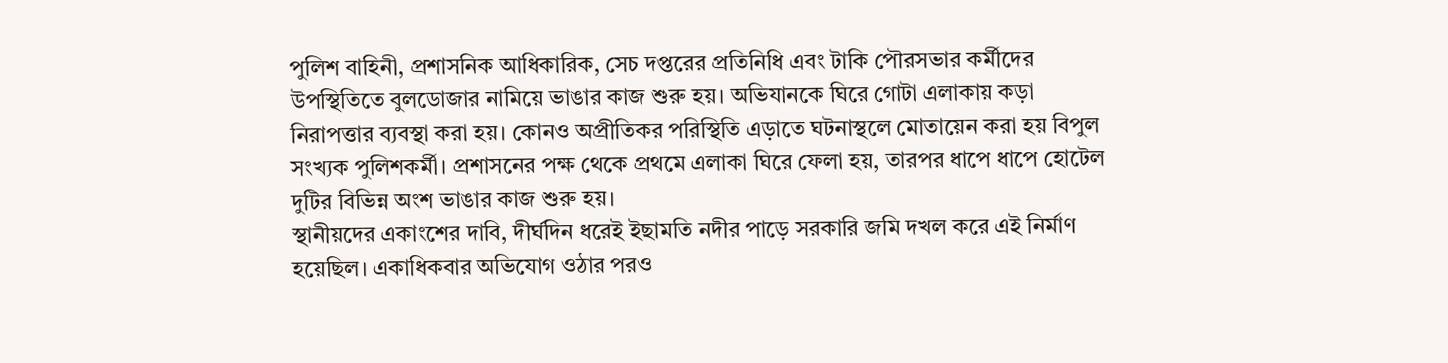পুলিশ বাহিনী, প্রশাসনিক আধিকারিক, সেচ দপ্তরের প্রতিনিধি এবং টাকি পৌরসভার কর্মীদের উপস্থিতিতে বুলডোজার নামিয়ে ভাঙার কাজ শুরু হয়। অভিযানকে ঘিরে গোটা এলাকায় কড়া নিরাপত্তার ব্যবস্থা করা হয়। কোনও অপ্রীতিকর পরিস্থিতি এড়াতে ঘটনাস্থলে মোতায়েন করা হয় বিপুল সংখ্যক পুলিশকর্মী। প্রশাসনের পক্ষ থেকে প্রথমে এলাকা ঘিরে ফেলা হয়, তারপর ধাপে ধাপে হোটেল দুটির বিভিন্ন অংশ ভাঙার কাজ শুরু হয়।
স্থানীয়দের একাংশের দাবি, দীর্ঘদিন ধরেই ইছামতি নদীর পাড়ে সরকারি জমি দখল করে এই নির্মাণ হয়েছিল। একাধিকবার অভিযোগ ওঠার পরও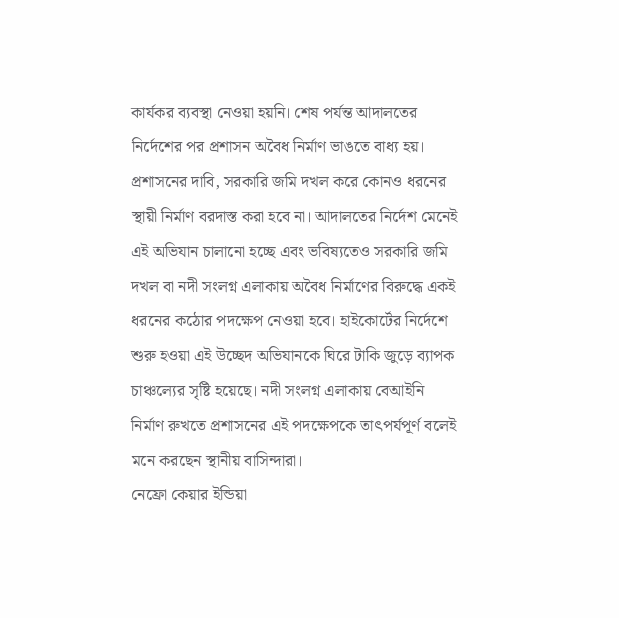কার্যকর ব্যবস্থা নেওয়া হয়নি। শেষ পর্যন্ত আদালতের নির্দেশের পর প্রশাসন অবৈধ নির্মাণ ভাঙতে বাধ্য হয়।
প্রশাসনের দাবি, সরকারি জমি দখল করে কোনও ধরনের স্থায়ী নির্মাণ বরদাস্ত করা হবে না। আদালতের নির্দেশ মেনেই এই অভিযান চালানো হচ্ছে এবং ভবিষ্যতেও সরকারি জমি দখল বা নদী সংলগ্ন এলাকায় অবৈধ নির্মাণের বিরুদ্ধে একই ধরনের কঠোর পদক্ষেপ নেওয়া হবে। হাইকোর্টের নির্দেশে শুরু হওয়া এই উচ্ছেদ অভিযানকে ঘিরে টাকি জুড়ে ব্যাপক চাঞ্চল্যের সৃষ্টি হয়েছে। নদী সংলগ্ন এলাকায় বেআইনি নির্মাণ রুখতে প্রশাসনের এই পদক্ষেপকে তাৎপর্যপূর্ণ বলেই মনে করছেন স্থানীয় বাসিন্দারা।
নেফ্রো কেয়ার ইন্ডিয়া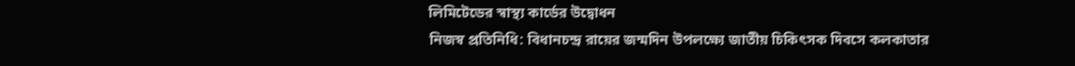লিমিটেডের স্বাস্থ্য কার্ডের উদ্বোধন
নিজস্ব প্রতিনিধি: বিধানচন্দ্র রায়ের জন্মদিন উপলক্ষ্যে জাতীয় চিকিৎসক দিবসে কলকাতার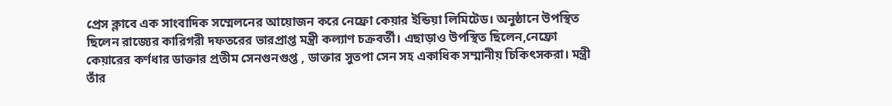প্রেস ক্লাবে এক সাংবাদিক সম্মেলনের আয়োজন করে নেফ্রো কেয়ার ইন্ডিয়া লিমিটেড। অনুষ্ঠানে উপস্থিত ছিলেন রাজ্যের কারিগরী দফতরের ভারপ্রাপ্ত মন্ত্রী কল্যাণ চক্রবর্তী। এছাড়াও উপস্থিত ছিলেন,নেফ্রো কেয়ারের কর্ণধার ডাক্তার প্রতীম সেনগুনগুপ্ত , ডাক্তার সুতপা সেন সহ একাধিক সম্মানীয় চিকিৎসকরা। মন্ত্রী তাঁর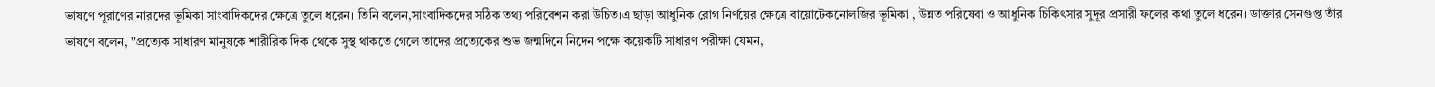ভাষণে পূরাণের নারদের ভূমিকা সাংবাদিকদের ক্ষেত্রে তুলে ধরেন। তিনি বলেন,সাংবাদিকদের সঠিক তথ্য পরিবেশন করা উচিত।এ ছাড়া আধুনিক রোগ নির্ণয়ের ক্ষেত্রে বায়োটেকনোলজির ভূমিকা , উন্নত পরিষেবা ও আধুনিক চিকিৎসার সুদূর প্রসারী ফলের কথা তুলে ধরেন। ডাক্তার সেনগুপ্ত তাঁর ভাষণে বলেন, "প্রত্যেক সাধারণ মানুষকে শারীরিক দিক থেকে সুস্থ থাকতে গেলে তাদের প্রত্যেকের শুভ জন্মদিনে নিদেন পক্ষে কয়েকটি সাধারণ পরীক্ষা যেমন,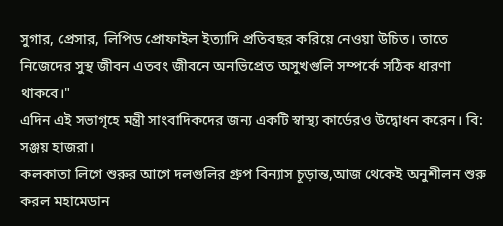সুগার, প্রেসার, লিপিড প্রোফাইল ইত্যাদি প্রতিবছর করিয়ে নেওয়া উচিত। তাতে নিজেদের সুস্থ জীবন এতবং জীবনে অনভিপ্রেত অসুখগুলি সম্পর্কে সঠিক ধারণা থাকবে।"
এদিন এই সভাগৃহে মন্ত্রী সাংবাদিকদের জন্য একটি স্বাস্থ্য কার্ডেরও উদ্বোধন করেন। বি: সঞ্জয় হাজরা।
কলকাতা লিগে শুরুর আগে দলগুলির গ্রুপ বিন্যাস চূড়ান্ত,আজ থেকেই অনুশীলন শুরু করল মহামেডান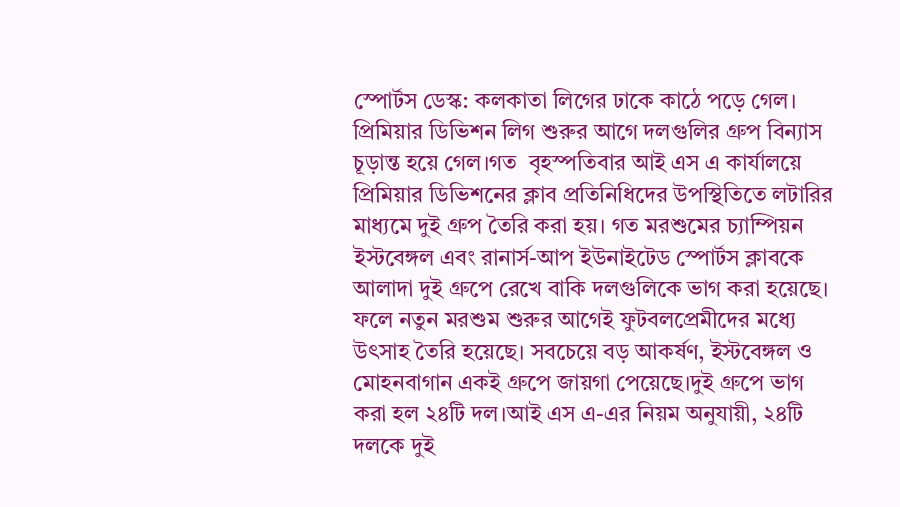স্পোর্টস ডেস্ক: কলকাতা লিগের ঢাকে কাঠে পড়ে গেল। প্রিমিয়ার ডিভিশন লিগ শুরুর আগে দলগুলির গ্রুপ বিন্যাস চূড়ান্ত হয়ে গেল।গত  বৃহস্পতিবার আই এস এ কার্যালয়ে প্রিমিয়ার ডিভিশনের ক্লাব প্রতিনিধিদের উপস্থিতিতে লটারির মাধ্যমে দুই গ্রুপ তৈরি করা হয়। গত মরশুমের চ্যাম্পিয়ন ইস্টবেঙ্গল এবং রানার্স-আপ ইউনাইটেড স্পোর্টস ক্লাবকে আলাদা দুই গ্রুপে রেখে বাকি দলগুলিকে ভাগ করা হয়েছে। ফলে নতুন মরশুম শুরুর আগেই ফুটবলপ্রেমীদের মধ্যে উৎসাহ তৈরি হয়েছে। সবচেয়ে বড় আকর্ষণ, ইস্টবেঙ্গল ও মোহনবাগান একই গ্রুপে জায়গা পেয়েছে।দুই গ্রুপে ভাগ করা হল ২৪টি দল।আই এস এ-এর নিয়ম অনুযায়ী, ২৪টি দলকে দুই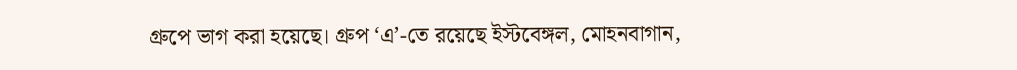গ্রুপে ভাগ করা হয়েছে। গ্রুপ ‘এ’-তে রয়েছে ইস্টবেঙ্গল, মোহনবাগান,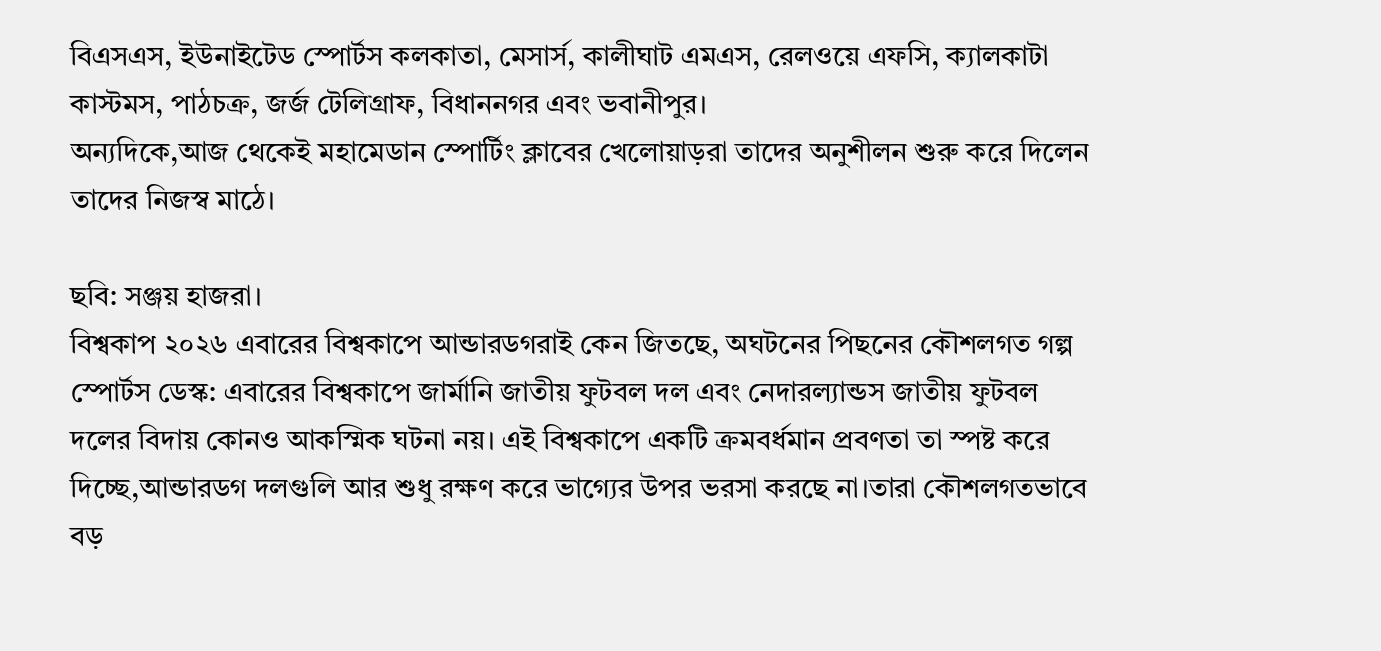বিএসএস, ইউনাইটেড স্পোর্টস কলকাতা, মেসার্স, কালীঘাট এমএস, রেলওয়ে এফসি, ক্যালকাটা কাস্টমস, পাঠচক্র, জর্জ টেলিগ্রাফ, বিধাননগর এবং ভবানীপুর।
অন্যদিকে,আজ থেকেই মহামেডান স্পোর্টিং ক্লাবের খেলোয়াড়রা তাদের অনুশীলন শুরু করে দিলেন তাদের নিজস্ব মাঠে।

ছবি: সঞ্জয় হাজরা।
বিশ্বকাপ ২০২৬ এবারের বিশ্বকাপে আন্ডারডগরাই কেন জিতছে, অঘটনের পিছনের কৌশলগত গল্প
স্পোর্টস ডেস্ক: এবারের বিশ্বকাপে জার্মানি জাতীয় ফুটবল দল এবং নেদারল্যান্ডস জাতীয় ফুটবল দলের বিদায় কোনও আকস্মিক ঘটনা নয়। এই বিশ্বকাপে একটি ক্রমবর্ধমান প্রবণতা তা স্পষ্ট করে দিচ্ছে,আন্ডারডগ দলগুলি আর শুধু রক্ষণ করে ভাগ্যের উপর ভরসা করছে না।তারা কৌশলগতভাবে বড়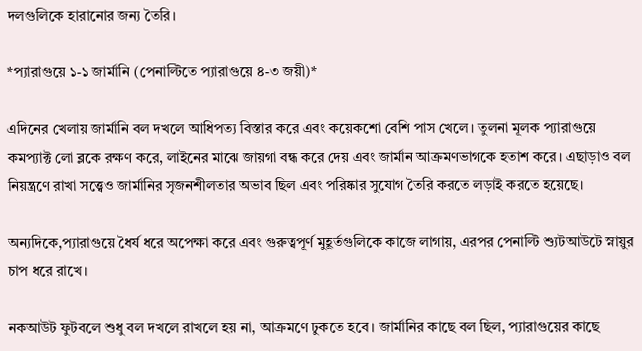দলগুলিকে হারানোর জন্য তৈরি।

*প্যারাগুয়ে ১-১ জার্মানি (পেনাল্টিতে প্যারাগুয়ে ৪-৩ জয়ী)*

এদিনের খেলায় জার্মানি বল দখলে আধিপত্য বিস্তার করে এবং কয়েকশো বেশি পাস খেলে। তুলনা মূলক প্যারাগুয়ে কমপ্যাক্ট লো ব্লকে রক্ষণ করে, লাইনের মাঝে জায়গা বন্ধ করে দেয় এবং জার্মান আক্রমণভাগকে হতাশ করে। এছাড়াও বল নিয়ন্ত্রণে রাখা সত্ত্বেও জার্মানির সৃজনশীলতার অভাব ছিল এবং পরিষ্কার সুযোগ তৈরি করতে লড়াই করতে হয়েছে।

অন্যদিকে,প্যারাগুয়ে ধৈর্য ধরে অপেক্ষা করে এবং গুরুত্বপূর্ণ মুহূর্তগুলিকে কাজে লাগায়, এরপর পেনাল্টি শ্যুটআউটে স্নায়ুর চাপ ধরে রাখে।

নকআউট ফুটবলে শুধু বল দখলে রাখলে হয় না, আক্রমণে ঢুকতে হবে। জার্মানির কাছে বল ছিল, প্যারাগুয়ের কাছে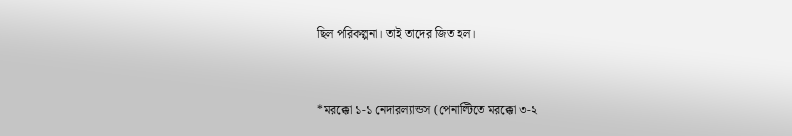ছিল পরিকল্পনা। তাই তাদের জিত হল।


*মরক্কো ১-১ নেদারল্যান্ডস (পেনাল্টিতে মরক্কো ৩-২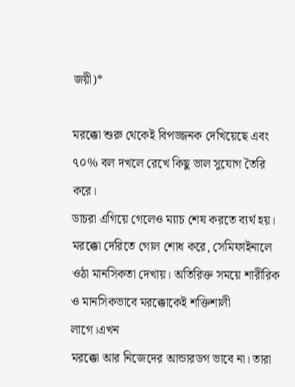জয়ী)*

মরক্কো শুরু থেকেই বিপজ্জনক দেখিয়েছে এবং ৭০% বল দখলে রেখে কিছু ভাল সুযোগ তৈরি করে।
ডাচরা এগিয়ে গেলেও ম্যাচ শেষ করতে ব্যর্থ হয়।  মরক্কো দেরিতে গোল শোধ করে, সেমিফাইনালে ওঠা মানসিকতা দেখায়। অতিরিক্ত সময়ে শারীরিক ও মানসিকভাবে মরক্কোকেই শক্তিশালী লাগে।এখন
মরক্কো আর নিজেদের আন্ডারডগ ভাবে না। তারা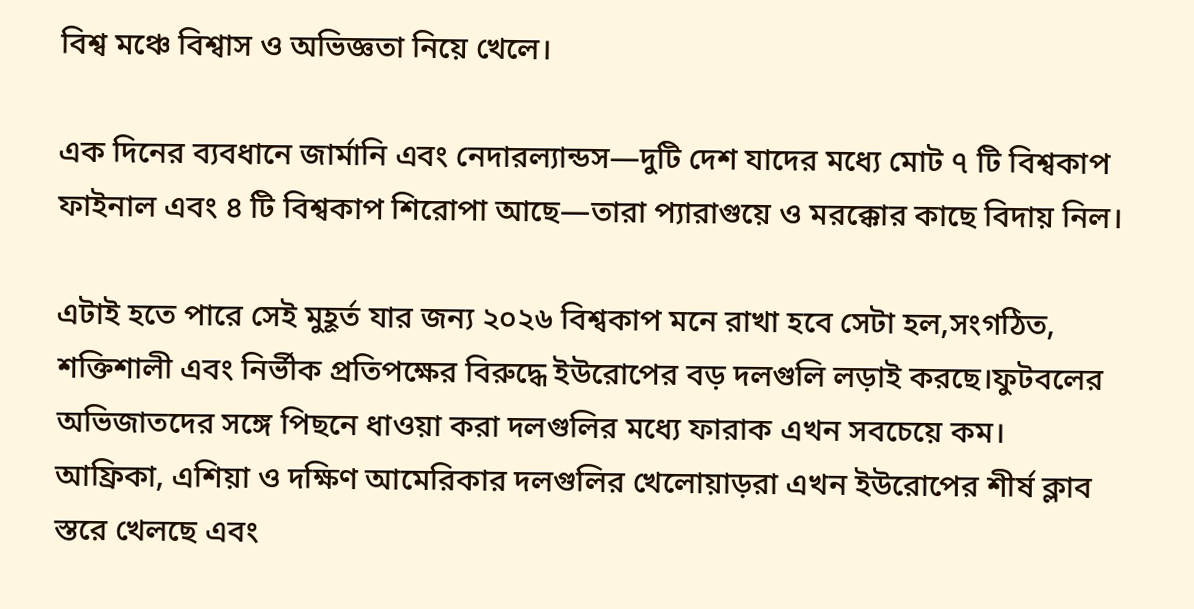বিশ্ব মঞ্চে বিশ্বাস ও অভিজ্ঞতা নিয়ে খেলে।

এক দিনের ব্যবধানে জার্মানি এবং নেদারল্যান্ডস—দুটি দেশ যাদের মধ্যে মোট ৭ টি বিশ্বকাপ ফাইনাল এবং ৪ টি বিশ্বকাপ শিরোপা আছে—তারা প্যারাগুয়ে ও মরক্কোর কাছে বিদায় নিল।

এটাই হতে পারে সেই মুহূর্ত যার জন্য ২০২৬ বিশ্বকাপ মনে রাখা হবে সেটা হল,সংগঠিত, শক্তিশালী এবং নির্ভীক প্রতিপক্ষের বিরুদ্ধে ইউরোপের বড় দলগুলি লড়াই করছে।ফুটবলের অভিজাতদের সঙ্গে পিছনে ধাওয়া করা দলগুলির মধ্যে ফারাক এখন সবচেয়ে কম।
আফ্রিকা, এশিয়া ও দক্ষিণ আমেরিকার দলগুলির খেলোয়াড়রা এখন ইউরোপের শীর্ষ ক্লাব স্তরে খেলছে এবং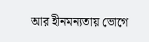আর হীনমন্যতায় ভোগে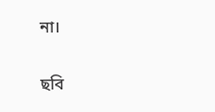না।

ছবি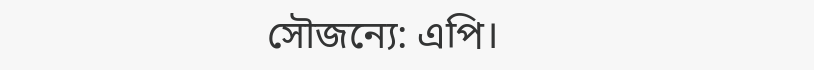সৌজন্যে: এপি।